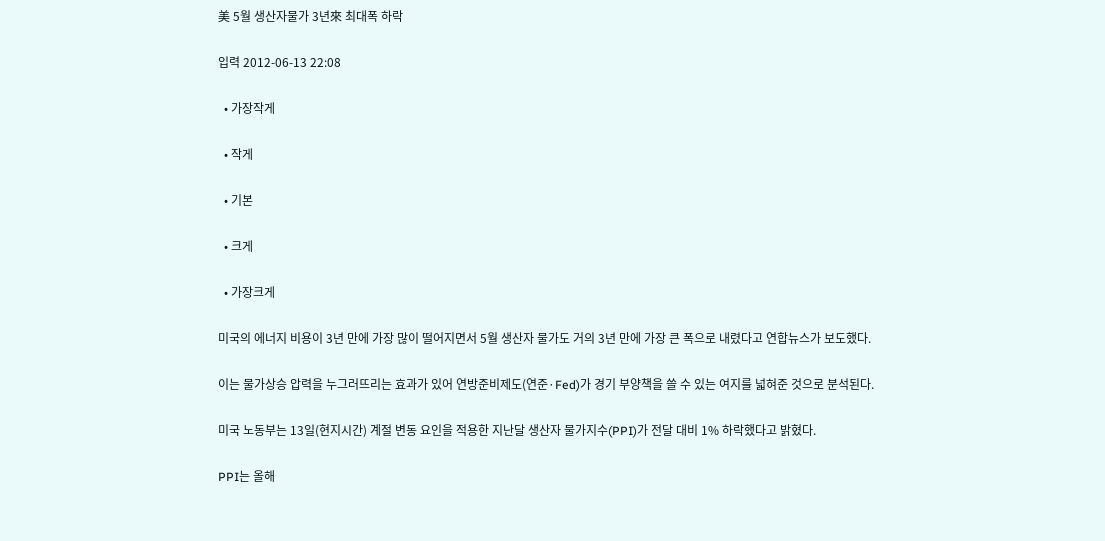美 5월 생산자물가 3년來 최대폭 하락

입력 2012-06-13 22:08

  • 가장작게

  • 작게

  • 기본

  • 크게

  • 가장크게

미국의 에너지 비용이 3년 만에 가장 많이 떨어지면서 5월 생산자 물가도 거의 3년 만에 가장 큰 폭으로 내렸다고 연합뉴스가 보도했다.

이는 물가상승 압력을 누그러뜨리는 효과가 있어 연방준비제도(연준·Fed)가 경기 부양책을 쓸 수 있는 여지를 넓혀준 것으로 분석된다.

미국 노동부는 13일(현지시간) 계절 변동 요인을 적용한 지난달 생산자 물가지수(PPI)가 전달 대비 1% 하락했다고 밝혔다.

PPI는 올해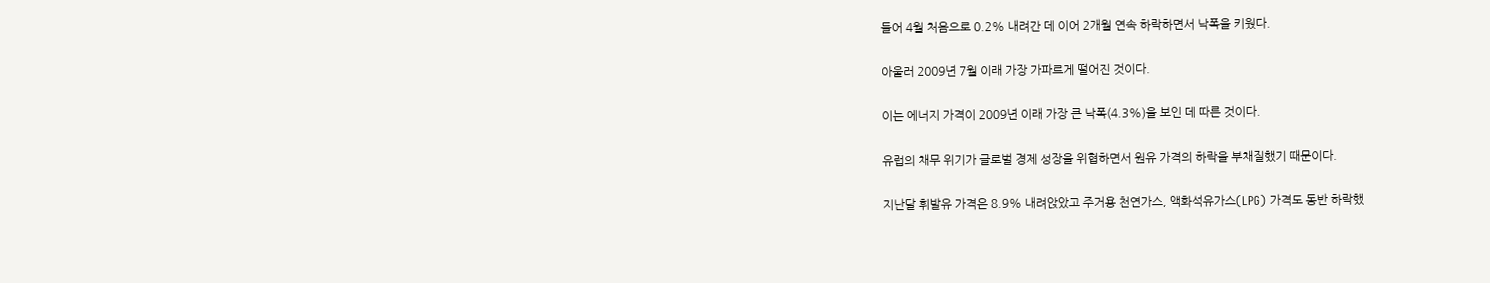들어 4월 처음으로 0.2% 내려간 데 이어 2개월 연속 하락하면서 낙폭을 키웠다.

아울러 2009년 7월 이래 가장 가파르게 떨어진 것이다.

이는 에너지 가격이 2009년 이래 가장 큰 낙폭(4.3%)을 보인 데 따른 것이다.

유럽의 채무 위기가 글로벌 경제 성장을 위협하면서 원유 가격의 하락을 부채질했기 때문이다.

지난달 휘발유 가격은 8.9% 내려앉았고 주거용 천연가스, 액화석유가스(LPG) 가격도 동반 하락했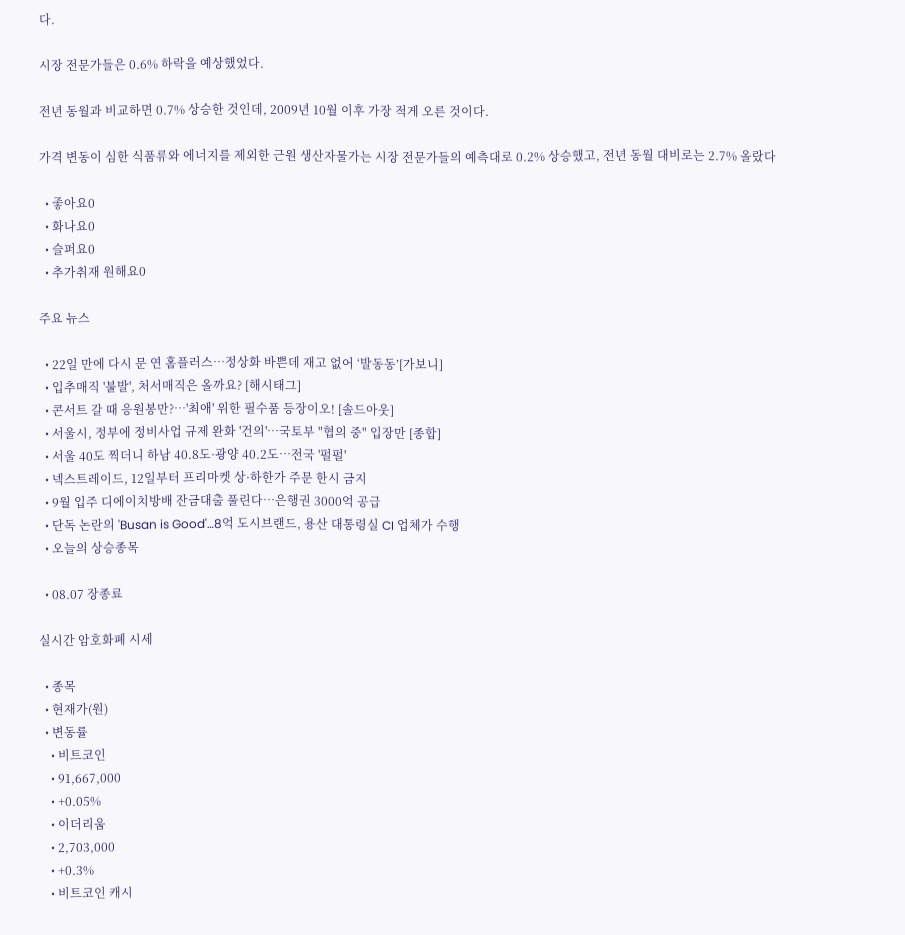다.

시장 전문가들은 0.6% 하락을 예상했었다.

전년 동월과 비교하면 0.7% 상승한 것인데, 2009년 10월 이후 가장 적게 오른 것이다.

가격 변동이 심한 식품류와 에너지를 제외한 근원 생산자물가는 시장 전문가들의 예측대로 0.2% 상승했고, 전년 동월 대비로는 2.7% 올랐다

  • 좋아요0
  • 화나요0
  • 슬퍼요0
  • 추가취재 원해요0

주요 뉴스

  • 22일 만에 다시 문 연 홈플러스…정상화 바쁜데 재고 없어 ‘발동동’[가보니]
  • 입추매직 '불발', 처서매직은 올까요? [해시태그]
  • 콘서트 갈 때 응원봉만?⋯'최애' 위한 필수품 등장이오! [솔드아웃]
  • 서울시, 정부에 정비사업 규제 완화 '건의'⋯국토부 "협의 중" 입장만 [종합]
  • 서울 40도 찍더니 하남 40.8도·광양 40.2도…전국 '펄펄'
  • 넥스트레이드, 12일부터 프리마켓 상·하한가 주문 한시 금지
  • 9월 입주 디에이치방배 잔금대출 풀린다…은행권 3000억 공급
  • 단독 논란의 'Busan is Good'…8억 도시브랜드, 용산 대통령실 CI 업체가 수행
  • 오늘의 상승종목

  • 08.07 장종료

실시간 암호화폐 시세

  • 종목
  • 현재가(원)
  • 변동률
    • 비트코인
    • 91,667,000
    • +0.05%
    • 이더리움
    • 2,703,000
    • +0.3%
    • 비트코인 캐시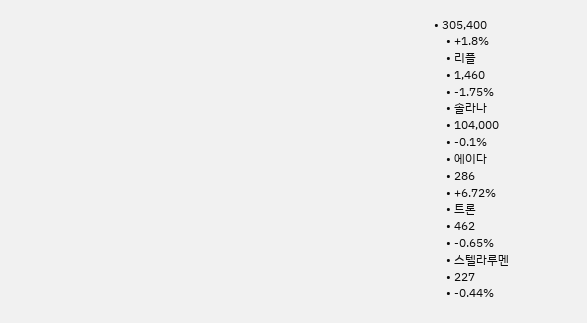• 305,400
    • +1.8%
    • 리플
    • 1,460
    • -1.75%
    • 솔라나
    • 104,000
    • -0.1%
    • 에이다
    • 286
    • +6.72%
    • 트론
    • 462
    • -0.65%
    • 스텔라루멘
    • 227
    • -0.44%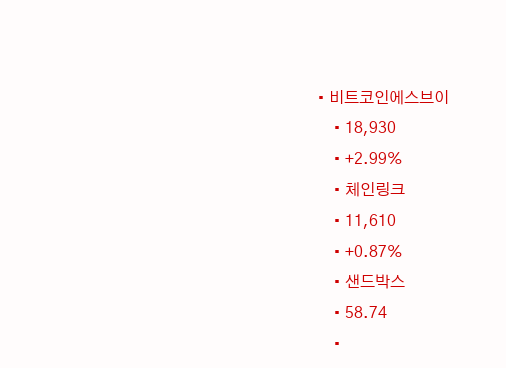• 비트코인에스브이
    • 18,930
    • +2.99%
    • 체인링크
    • 11,610
    • +0.87%
    • 샌드박스
    • 58.74
    •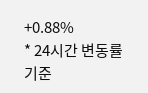+0.88%
* 24시간 변동률 기준